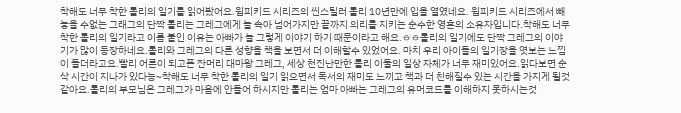착해도 너무 착한 롤리의 일기를 읽어봤어요.윔피키드 시리즈의 씬스틸러 롤리 10년만에 입을 열였네요. 윔피키드 시리즈에서 빼놓을 수없는 그래그의 단짝 롤리는 그레그에게 늘 속아 넘어가지만 끝까지 의리를 지키는 순수한 영혼의 소유자입니다.착해도 너무 착한 롤리의 일기라고 이름 붙인 이유는 아빠가 늘 그렇게 이야기 하기 때문이라고 해요.ㅎㅎ롤리의 일기에도 단짝 그레그의 이야기가 많이 등장하네요.롤리와 그레그의 다른 성향을 책을 보면서 더 이해할수 있었어요. 마치 우리 아이들의 일기장을 엿보는 느낌이 들더라고요.빨리 어른이 되고픈 잔머리 대마왕 그레그, 세상 천진난만한 롤리 이둘의 일상 자체가 너무 재미있어요.읽다보면 순삭 시간이 지나가 있다능~착해도 너무 착한 롤리의 일기 읽으면서 독서의 재미도 느끼고 책과 더 친해질수 있는 시간을 가지게 될것 같아요.롤리의 부모님은 그레그가 마음에 안들어 하시지만 롤리는 엄마 아빠는 그레그의 유머코드를 이해하지 못하시는것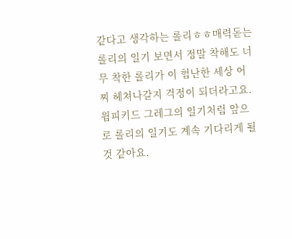같다고 생각하는 롤리ㅎㅎ매력돋는 롤리의 일기 보면서 정말 착해도 너무 착한 롤리가 이 험난한 세상 어찌 헤쳐나갈지 걱정이 되더라고요. 윔피키드 그레그의 일기처럼 앞으로 롤리의 일기도 계속 기다리게 될것 같아요.